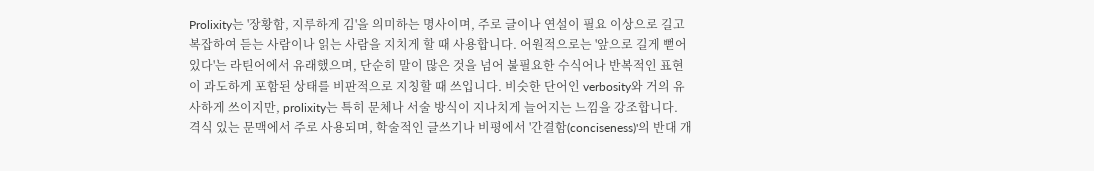Prolixity는 '장황함, 지루하게 김'을 의미하는 명사이며, 주로 글이나 연설이 필요 이상으로 길고 복잡하여 듣는 사람이나 읽는 사람을 지치게 할 때 사용합니다. 어원적으로는 '앞으로 길게 뻗어 있다'는 라틴어에서 유래했으며, 단순히 말이 많은 것을 넘어 불필요한 수식어나 반복적인 표현이 과도하게 포함된 상태를 비판적으로 지칭할 때 쓰입니다. 비슷한 단어인 verbosity와 거의 유사하게 쓰이지만, prolixity는 특히 문체나 서술 방식이 지나치게 늘어지는 느낌을 강조합니다. 격식 있는 문맥에서 주로 사용되며, 학술적인 글쓰기나 비평에서 '간결함(conciseness)'의 반대 개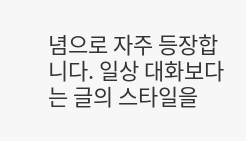념으로 자주 등장합니다. 일상 대화보다는 글의 스타일을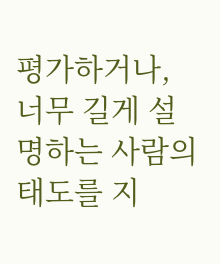평가하거나, 너무 길게 설명하는 사람의 태도를 지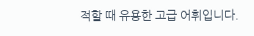적할 때 유용한 고급 어휘입니다.